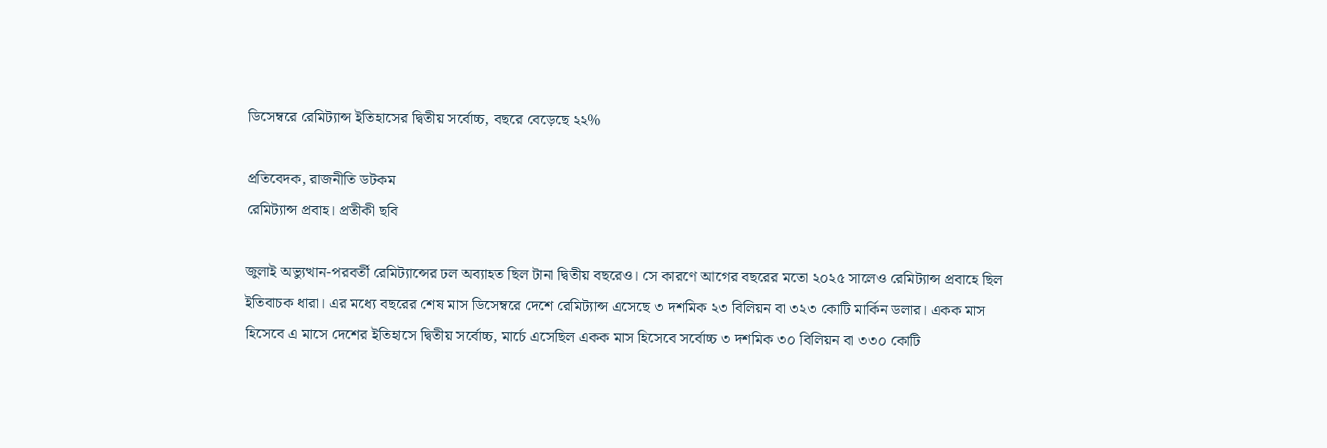ডিসেম্বরে রেমিট্যান্স ইতিহাসের দ্বিতীয় সর্বোচ্চ, বছরে বেড়েছে ২২%

প্রতিবেদক, রাজনীতি ডটকম
রেমিট্যান্স প্রবাহ। প্রতীকী ছবি

জুলাই অভ্যুত্থান-পরবর্তী রেমিট্যান্সের ঢল অব্যাহত ছিল টানা দ্বিতীয় বছরেও। সে কারণে আগের বছরের মতো ২০২৫ সালেও রেমিট্যান্স প্রবাহে ছিল ইতিবাচক ধারা। এর মধ্যে বছরের শেষ মাস ডিসেম্বরে দেশে রেমিট্যান্স এসেছে ৩ দশমিক ২৩ বিলিয়ন বা ৩২৩ কোটি মার্কিন ডলার। একক মাস হিসেবে এ মাসে দেশের ইতিহাসে দ্বিতীয় সর্বোচ্চ, মার্চে এসেছিল একক মাস হিসেবে সর্বোচ্চ ৩ দশমিক ৩০ বিলিয়ন বা ৩৩০ কোটি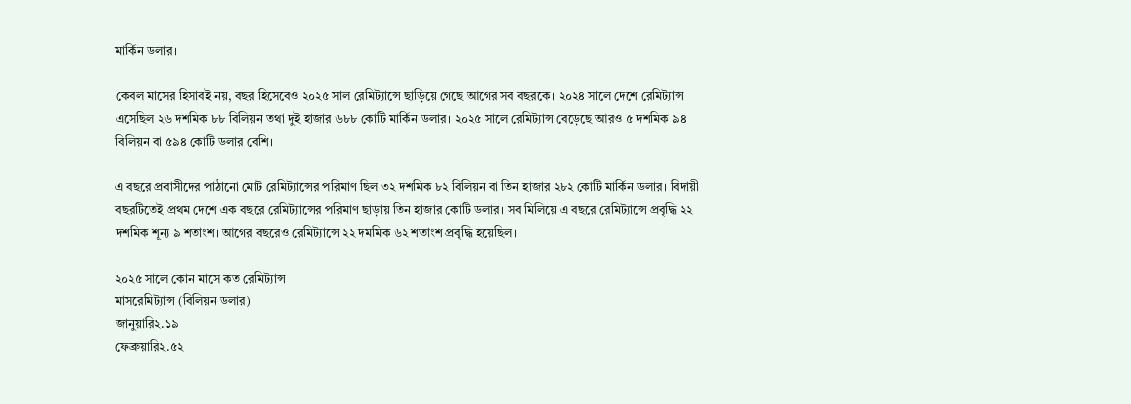মার্কিন ডলার।

কেবল মাসের হিসাবই নয়, বছর হিসেবেও ২০২৫ সাল রেমিট্যান্সে ছাড়িয়ে গেছে আগের সব বছরকে। ২০২৪ সালে দেশে রেমিট্যান্স এসেছিল ২৬ দশমিক ৮৮ বিলিয়ন তথা দুই হাজার ৬৮৮ কোটি মার্কিন ডলার। ২০২৫ সালে রেমিট্যান্স বেড়েছে আরও ৫ দশমিক ৯৪ বিলিয়ন বা ৫৯৪ কোটি ডলার বেশি।

এ বছরে প্রবাসীদের পাঠানো মোট রেমিট্যান্সের পরিমাণ ছিল ৩২ দশমিক ৮২ বিলিয়ন বা তিন হাজার ২৮২ কোটি মার্কিন ডলার। বিদায়ী বছরটিতেই প্রথম দেশে এক বছরে রেমিট্যান্সের পরিমাণ ছাড়ায় তিন হাজার কোটি ডলার। সব মিলিয়ে এ বছরে রেমিট্যান্সে প্রবৃদ্ধি ২২ দশমিক শূন্য ৯ শতাংশ। আগের বছরেও রেমিট্যান্সে ২২ দমমিক ৬২ শতাংশ প্রবৃদ্ধি হয়েছিল।

২০২৫ সালে কোন মাসে কত রেমিট্যান্স
মাসরেমিট্যান্স (বিলিয়ন ডলার)
জানুয়ারি২.১৯
ফেব্রুয়ারি২.৫২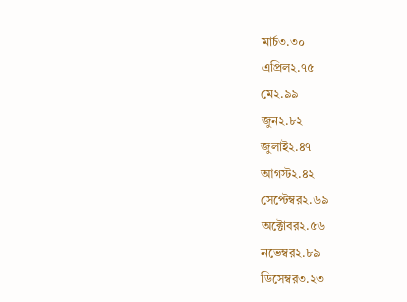মার্চ৩.৩০
এপ্রিল২.৭৫
মে২.৯৯
জুন২.৮২
জুলাই২.৪৭
আগস্ট২.৪২
সেপ্টেম্বর২.৬৯
অক্টোবর২.৫৬
নভেম্বর২.৮৯
ডিসেম্বর৩.২৩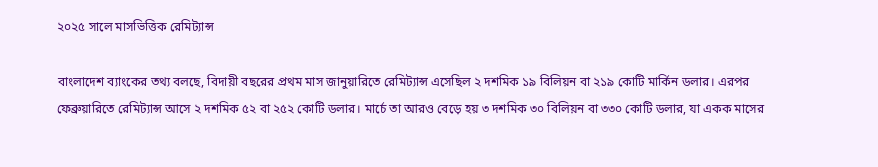২০২৫ সালে মাসভিত্তিক রেমিট্যান্স

বাংলাদেশ ব্যাংকের তথ্য বলছে, বিদায়ী বছরের প্রথম মাস জানুয়ারিতে রেমিট্যান্স এসেছিল ২ দশমিক ১৯ বিলিয়ন বা ২১৯ কোটি মার্কিন ডলার। এরপর ফেব্রুয়ারিতে রেমিট্যান্স আসে ২ দশমিক ৫২ বা ২৫২ কোটি ডলার। মার্চে তা আরও বেড়ে হয় ৩ দশমিক ৩০ বিলিয়ন বা ৩৩০ কোটি ডলার, যা একক মাসের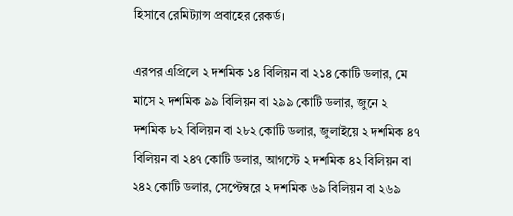হিসাবে রেমিট্যান্স প্রবাহের রেকর্ড।

এরপর এপ্রিলে ২ দশমিক ১৪ বিলিয়ন বা ২১৪ কোটি ডলার, মে মাসে ২ দশমিক ৯৯ বিলিয়ন বা ২৯৯ কোটি ডলার, জুনে ২ দশমিক ৮২ বিলিয়ন বা ২৮২ কোটি ডলার, জুলাইয়ে ২ দশমিক ৪৭ বিলিয়ন বা ২৪৭ কোটি ডলার, আগস্টে ২ দশমিক ৪২ বিলিয়ন বা ২৪২ কোটি ডলার, সেপ্টেম্বরে ২ দশমিক ৬৯ বিলিয়ন বা ২৬৯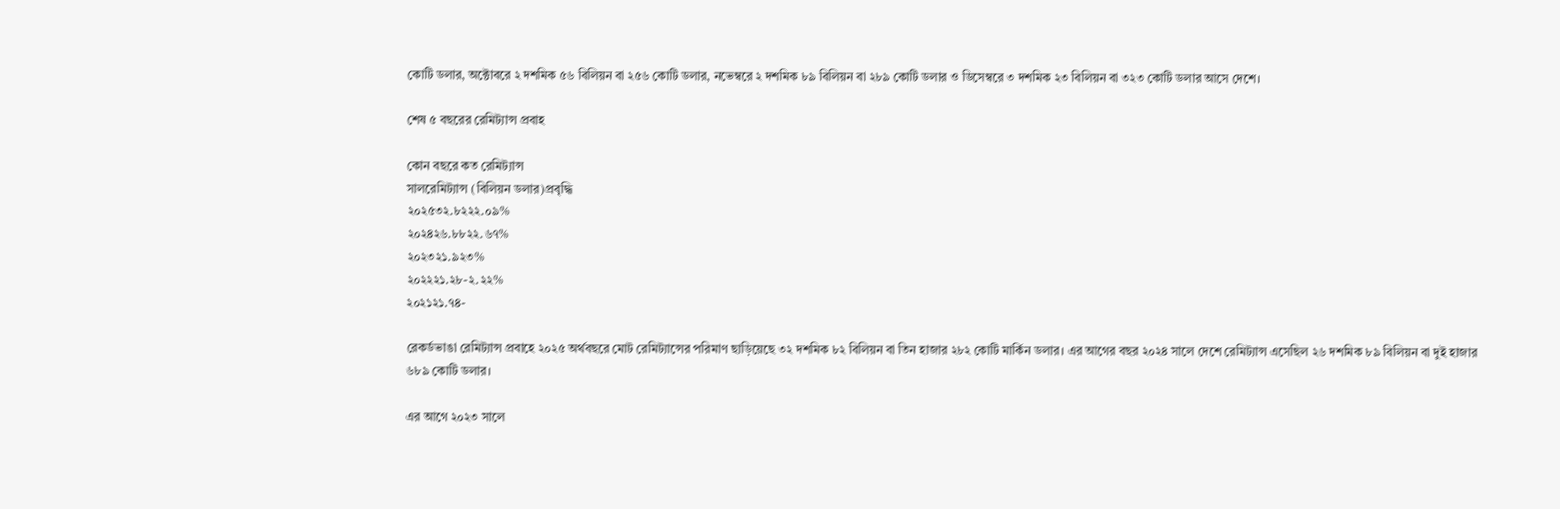কোটি ডলার, অক্টোবরে ২ দশমিক ৫৬ বিলিয়ন বা ২৫৬ কোটি ডলার, নভেম্বরে ২ দশমিক ৮৯ বিলিয়ন বা ২৮৯ কোটি ডলার ও ডিসেম্বরে ৩ দশমিক ২৩ বিলিয়ন বা ৩২৩ কোটি ডলার আসে দেশে।

শেষ ৫ বছরের রেমিট্যান্স প্রবাহ

কোন বছরে কত রেমিট্যান্স
সালরেমিট্যান্স (বিলিয়ন ডলার)প্রবৃদ্ধি
২০২৫৩২.৮২২২.০৯%
২০২৪২৬.৮৮২২.৬৭%
২০২৩২১.৯২৩%
২০২২২১.২৮-২.২২%
২০২১২১.৭৪-

রেকর্ডভাঙা রেমিট্যান্স প্রবাহে ২০২৫ অর্থবছরে মোট রেমিট্যান্সের পরিমাণ ছাড়িয়েছে ৩২ দশমিক ৮২ বিলিয়ন বা তিন হাজার ২৮২ কোটি মার্কিন ডলার। এর আগের বছর ২০২৪ সালে দেশে রেমিট্যান্স এসেছিল ২৬ দশমিক ৮৯ বিলিয়ন বা দুই হাজার ৬৮৯ কোটি ডলার।

এর আগে ২০২৩ সালে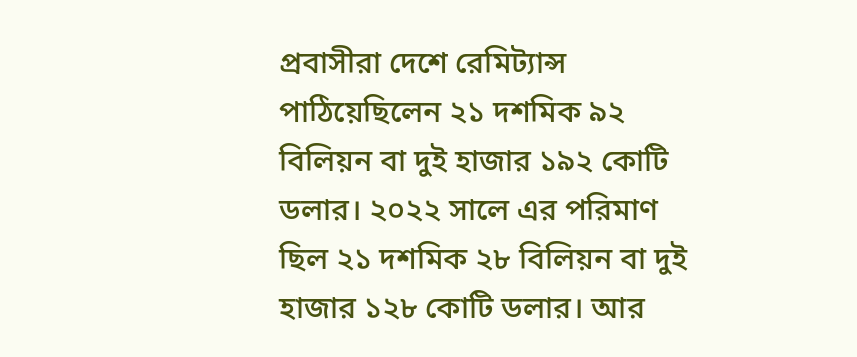প্রবাসীরা দেশে রেমিট্যান্স পাঠিয়েছিলেন ২১ দশমিক ৯২ বিলিয়ন বা দুই হাজার ১৯২ কোটি ডলার। ২০২২ সালে এর পরিমাণ ছিল ২১ দশমিক ২৮ বিলিয়ন বা দুই হাজার ১২৮ কোটি ডলার। আর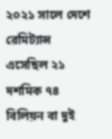২০২১ সালে দেশে রেমিট্যান্স এসেছিল ২১ দশমিক ৭৪ বিলিয়ন বা দুই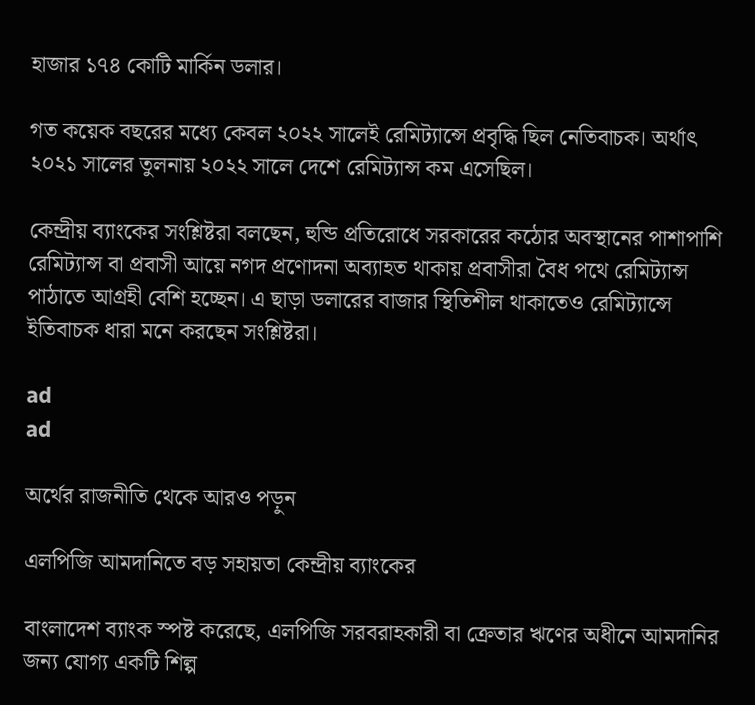হাজার ১৭৪ কোটি মার্কিন ডলার।

গত কয়েক বছরের মধ্যে কেবল ২০২২ সালেই রেমিট্যান্সে প্রবৃদ্ধি ছিল নেতিবাচক। অর্থাৎ ২০২১ সালের তুলনায় ২০২২ সালে দেশে রেমিট্যান্স কম এসেছিল।

কেন্দ্রীয় ব্যাংকের সংশ্লিষ্টরা বলছেন, হুন্ডি প্রতিরোধে সরকারের কঠোর অবস্থানের পাশাপাশি রেমিট্যান্স বা প্রবাসী আয়ে নগদ প্রণোদনা অব্যাহত থাকায় প্রবাসীরা বৈধ পথে রেমিট্যান্স পাঠাতে আগ্রহী বেশি হচ্ছেন। এ ছাড়া ডলারের বাজার স্থিতিশীল থাকাতেও রেমিট্যান্সে ইতিবাচক ধারা মনে করছেন সংশ্লিষ্টরা।

ad
ad

অর্থের রাজনীতি থেকে আরও পড়ুন

এলপিজি আমদানিতে বড় সহায়তা কেন্দ্রীয় ব্যাংকের

বাংলাদেশ ব্যাংক স্পষ্ট করেছে, এলপিজি সরবরাহকারী বা ক্রেতার ঋণের অধীনে আমদানির জন্য যোগ্য একটি শিল্প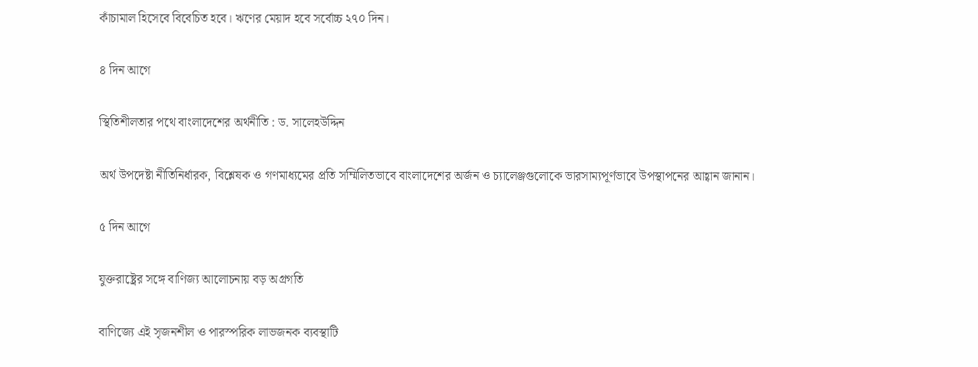কাঁচামাল হিসেবে বিবেচিত হবে। ঋণের মেয়াদ হবে সর্বোচ্চ ২৭০ দিন।

৪ দিন আগে

স্থিতিশীলতার পথে বাংলাদেশের অর্থনীতি : ড. সালেহউদ্দিন

অর্থ উপদেষ্টা নীতিনির্ধারক, বিশ্লেষক ও গণমাধ্যমের প্রতি সম্মিলিতভাবে বাংলাদেশের অর্জন ও চ্যালেঞ্জগুলোকে ভারসাম্যপূর্ণভাবে উপস্থাপনের আহ্বান জানান।

৫ দিন আগে

যুক্তরাষ্ট্রের সঙ্গে বাণিজ্য আলোচনায় বড় অগ্রগতি

বাণিজ্যে এই সৃজনশীল ও পারস্পরিক লাভজনক ব্যবস্থাটি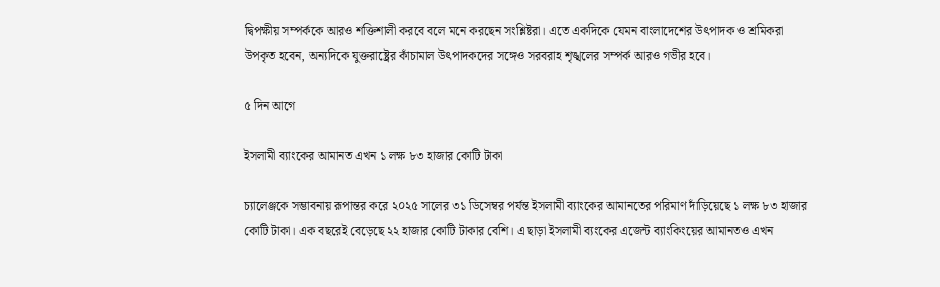দ্বিপক্ষীয় সম্পর্ককে আরও শক্তিশালী করবে বলে মনে করছেন সংশ্লিষ্টরা। এতে একদিকে যেমন বাংলাদেশের উৎপাদক ও শ্রমিকরা উপকৃত হবেন, অন্যদিকে যুক্তরাষ্ট্রের কাঁচামাল উৎপাদকদের সঙ্গেও সরবরাহ শৃঙ্খলের সম্পর্ক আরও গভীর হবে।

৫ দিন আগে

ইসলামী ব্যাংকের আমানত এখন ১ লক্ষ ৮৩ হাজার কোটি টাকা

চ্যালেঞ্জকে সম্ভাবনায় রূপান্তর করে ২০২৫ সালের ৩১ ডিসেম্বর পর্যন্ত ইসলামী ব্যাংকের আমানতের পরিমাণ দাঁড়িয়েছে ১ লক্ষ ৮৩ হাজার কোটি টাকা। এক বছরেই বেড়েছে ২২ হাজার কোটি টাকার বেশি। এ ছাড়া ইসলামী ব্যংকের এজেন্ট ব্যাংকিংয়ের আমানতও এখন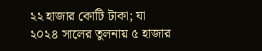২২ হাজার কোটি টাকা; যা ২০২৪ সালের তুলনায় ৫ হাজার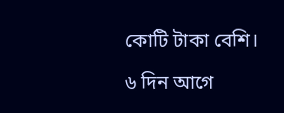কোটি টাকা বেশি।

৬ দিন আগে